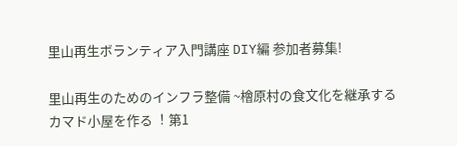⾥⼭再⽣ボランティア⼊⾨講座 DIY編 参加者募集!

⾥⼭再⽣のためのインフラ整備 ~檜原村の⾷⽂化を継承するカマド⼩屋を作る︕ 第1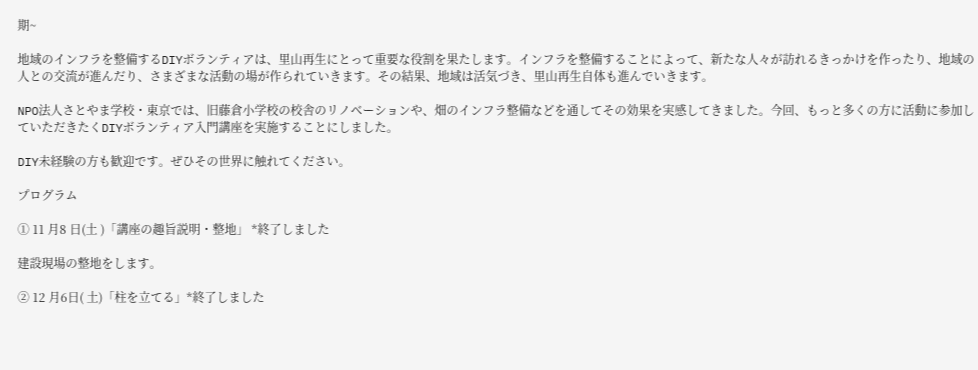期~

地域のインフラを整備するDIYボランティアは、⾥⼭再⽣にとって重要な役割を果たします。インフラを整備することによって、新たな⼈々が訪れるきっかけを作ったり、地域の⼈との交流が進んだり、さまざまな活動の場が作られていきます。その結果、地域は活気づき、⾥⼭再⽣⾃体も進んでいきます。

NPO法⼈さとやま学校・東京では、旧藤倉⼩学校の校舎のリノベーションや、畑のインフラ整備などを通してその効果を実感してきました。今回、もっと多くの⽅に活動に参加していただきたくDIYボランティア⼊⾨講座を実施することにしました。

DIY未経験の⽅も歓迎です。ぜひその世界に触れてください。

プログラム

① 11 月8 日(土 )「講座の趣旨説明・整地」 *終了しました

建設現場の整地をします。

② 12 月6日( 土)「柱を立てる」*終了しました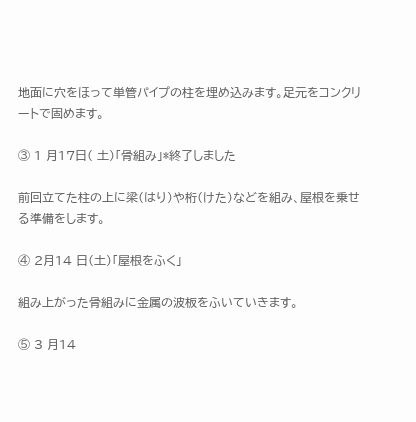地面に穴をほって単管パイプの柱を埋め込みます。足元をコンクリートで固めます。

③ 1 月17日( 土)「骨組み」*終了しました

前回立てた柱の上に梁(はり)や桁(けた)などを組み、屋根を乗せる準備をします。

④ 2月14 日(土)「屋根をふく」

組み上がった骨組みに金属の波板をふいていきます。

⑤ 3 月14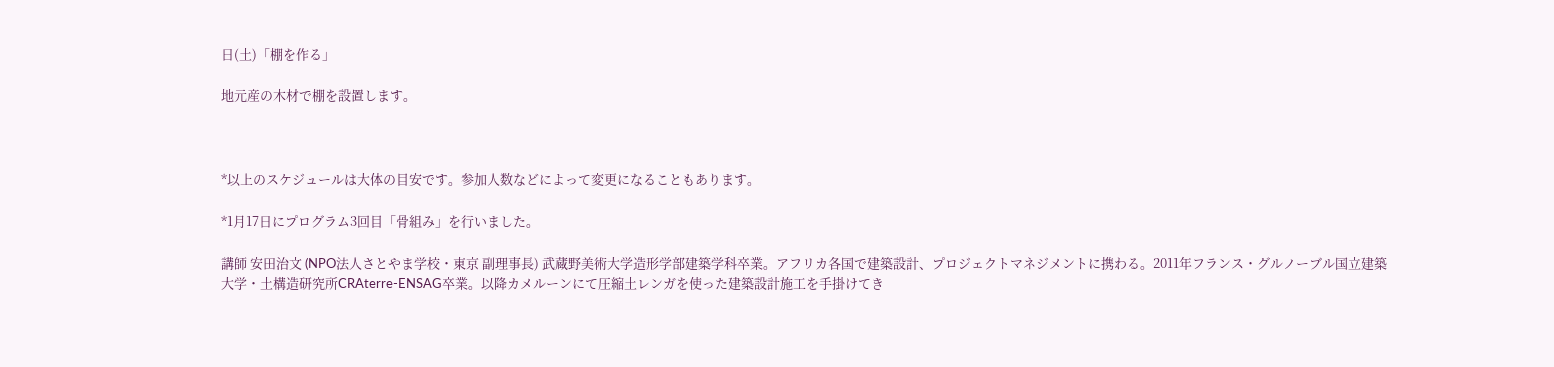日(土)「棚を作る」

地元産の木材で棚を設置します。



*以上のスケジュールは大体の目安です。参加人数などによって変更になることもあります。

*1月17日にプログラム3回目「骨組み」を行いました。

講師 安田治文 (NPO法人さとやま学校・東京 副理事長) 武蔵野美術大学造形学部建築学科卒業。アフリカ各国で建築設計、プロジェクトマネジメントに携わる。2011年フランス・グルノーブル国立建築大学・土構造研究所CRAterre-ENSAG卒業。以降カメルーンにて圧縮土レンガを使った建築設計施工を手掛けてき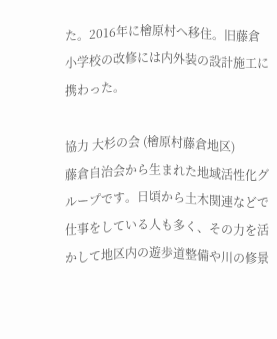た。2016年に檜原村へ移住。旧藤倉小学校の改修には内外装の設計施工に携わった。

協⼒ ⼤杉の会 (檜原村藤倉地区)
藤倉⾃治会から⽣まれた地域活性化グループです。⽇頃から⼟⽊関連などで仕事をしている⼈も多く、その⼒を活かして地区内の遊歩道整備や川の修景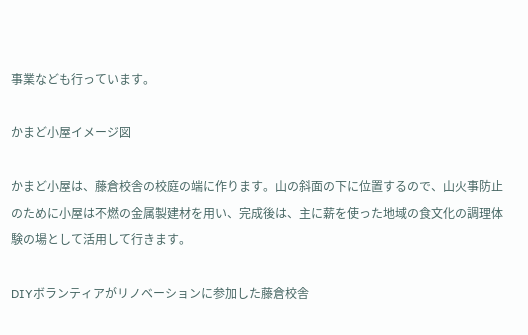事業なども⾏っています。

かまど小屋イメージ図

かまど小屋は、藤倉校舎の校庭の端に作ります。山の斜面の下に位置するので、山火事防止のために小屋は不燃の金属製建材を用い、完成後は、主に薪を使った地域の食文化の調理体験の場として活用して行きます。

DIYボランティアがリノベーションに参加した藤倉校舎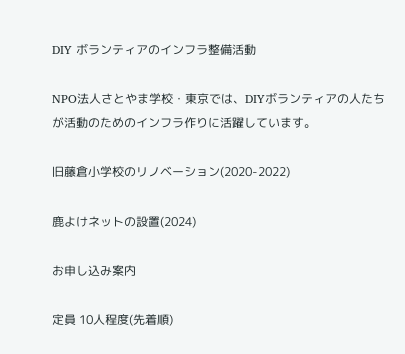DIY ボランティアのインフラ整備活動

NPO法人さとやま学校・東京では、DIYボランティアの人たちが活動のためのインフラ作りに活躍しています。

旧藤倉⼩学校のリノベーション(2020-2022)

⿅よけネットの設置(2024)

お申し込み案内

定員 10人程度(先着順)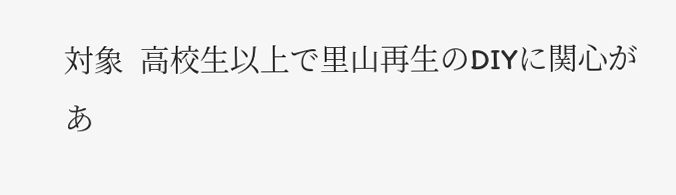対象  高校生以上で里山再生のDIYに関心があ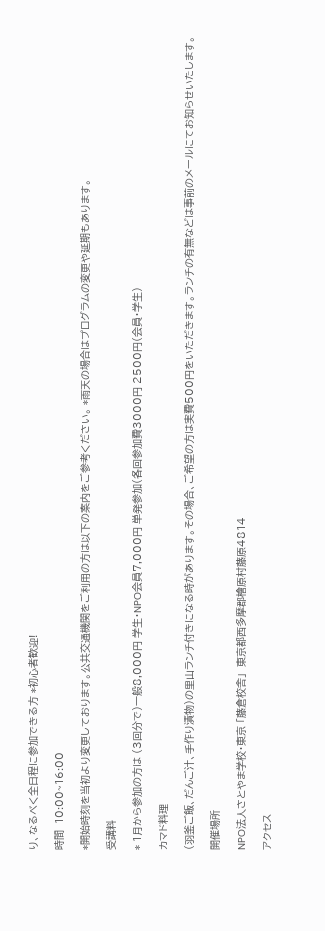り、なるべく全日程に参加できる方 *初心者歓迎!

時間  10:00~16:00

*開始時刻を当初より変更しております。公共交通機関をご利用の方は以下の案内をご参考ください。 *雨天の場合はプログラムの変更や延期もあります。

受講料

* 1月から参加の方は (3回分で)一般8,000円 学生・NPO会員7,000円 単発参加(各回参加費3000円 2500円(会員・学生)

カマド料理

(羽釜ご飯、だんご汁、手作り漬物)の里山ランチ付きになる時があります。その場合、ご希望の方は実費500円をいただきます。ランチの有無などは事前のメールにてお知らせいたします。

開催場所

NPO法人さとやま学校・東京 「藤倉校舎」  東京都西多摩郡檜原村藤原4814

アクセス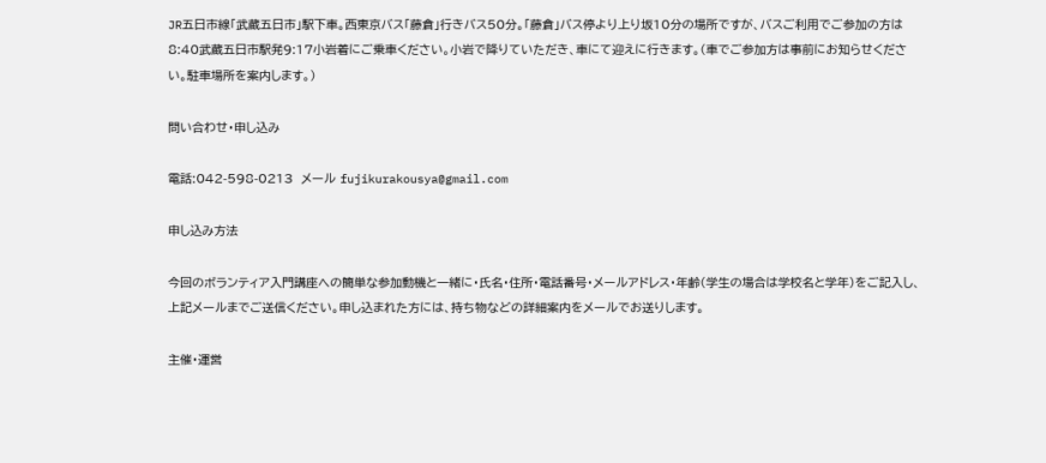JR五日市線「武蔵五日市」駅下車。西東京バス「藤倉」行きバス50分。「藤倉」バス停より上り坂10分の場所ですが、バスご利用でご参加の方は8:40武蔵五日市駅発9:17小岩着にご乗車ください。小岩で降りていただき、車にて迎えに行きます。(車でご参加方は事前にお知らせください。駐車場所を案内します。)

問い合わせ・申し込み

電話:042-598-0213  メール fujikurakousya@gmail.com

申し込み方法

今回のボランティア入門講座への簡単な参加動機と一緒に・氏名・住所・電話番号・メールアドレス・年齢(学生の場合は学校名と学年)をご記入し、上記メールまでご送信ください。申し込まれた方には、持ち物などの詳細案内をメールでお送りします。

主催・運営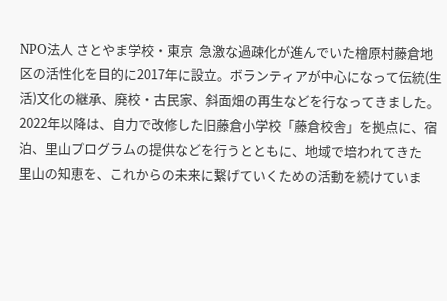NPO法⼈ さとやま学校・東京  急激な過疎化が進んでいた檜原村藤倉地区の活性化を⽬的に2017年に設⽴。ボランティアが中⼼になって伝統(⽣活)⽂化の継承、廃校・古⺠家、斜⾯畑の再⽣などを⾏なってきました。2022年以降は、⾃⼒で改修した旧藤倉⼩学校「藤倉校舎」を拠点に、宿泊、⾥⼭プログラムの提供などを⾏うとともに、地域で培われてきた⾥⼭の知恵を、これからの未来に繋げていくための活動を続けていま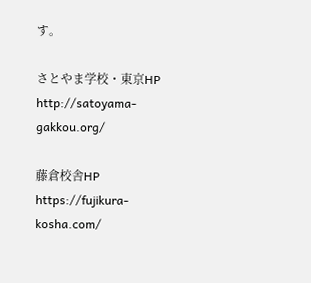す。

さとやま学校・東京HP  http://satoyama-gakkou.org/

藤倉校舎HP  https://fujikura-kosha.com/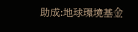助成:地球環境基⾦